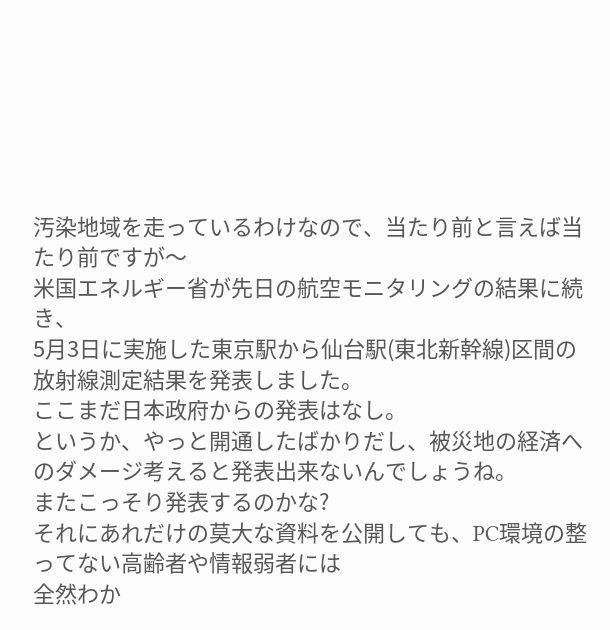汚染地域を走っているわけなので、当たり前と言えば当たり前ですが〜
米国エネルギー省が先日の航空モニタリングの結果に続き、
5月3日に実施した東京駅から仙台駅(東北新幹線)区間の放射線測定結果を発表しました。
ここまだ日本政府からの発表はなし。
というか、やっと開通したばかりだし、被災地の経済へのダメージ考えると発表出来ないんでしょうね。
またこっそり発表するのかな?
それにあれだけの莫大な資料を公開しても、PC環境の整ってない高齢者や情報弱者には
全然わか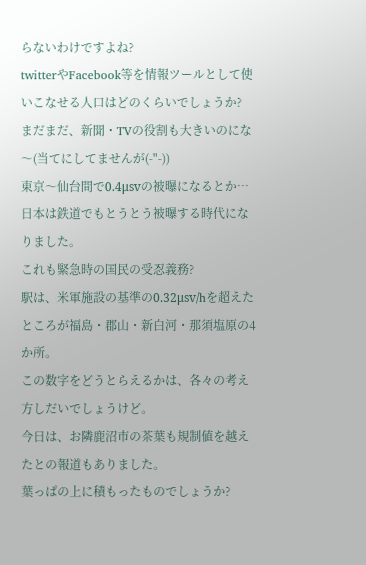らないわけですよね?
twitterやFacebook等を情報ツールとして使いこなせる人口はどのくらいでしょうか?
まだまだ、新聞・TVの役割も大きいのにな〜(当てにしてませんが(-"-))
東京〜仙台間で0.4μsvの被曝になるとか…
日本は鉄道でもとうとう被曝する時代になりました。
これも緊急時の国民の受忍義務?
駅は、米軍施設の基準の0.32μsv/hを超えたところが福島・郡山・新白河・那須塩原の4か所。
この数字をどうとらえるかは、各々の考え方しだいでしょうけど。
今日は、お隣鹿沼市の茶葉も規制値を越えたとの報道もありました。
葉っぱの上に積もったものでしょうか?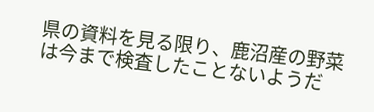県の資料を見る限り、鹿沼産の野菜は今まで検査したことないようだ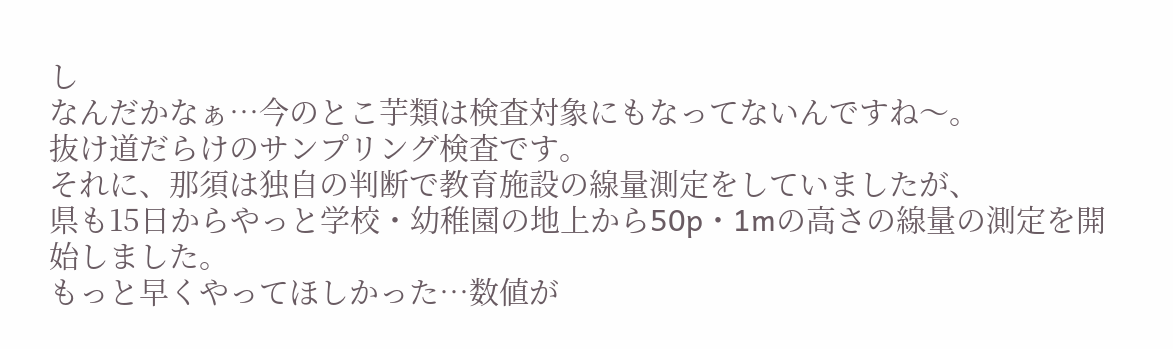し
なんだかなぁ…今のとこ芋類は検査対象にもなってないんですね〜。
抜け道だらけのサンプリング検査です。
それに、那須は独自の判断で教育施設の線量測定をしていましたが、
県も15日からやっと学校・幼稚園の地上から50p・1mの高さの線量の測定を開始しました。
もっと早くやってほしかった…数値が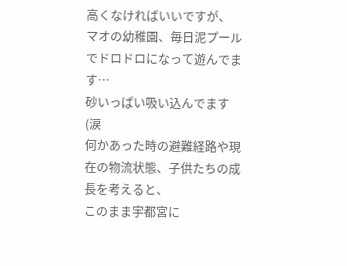高くなければいいですが、
マオの幼稚園、毎日泥プールでドロドロになって遊んでます…
砂いっぱい吸い込んでます(涙
何かあった時の避難経路や現在の物流状態、子供たちの成長を考えると、
このまま宇都宮に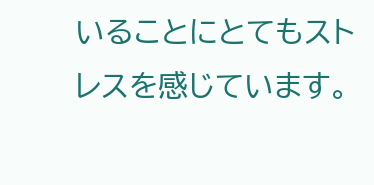いることにとてもストレスを感じています。